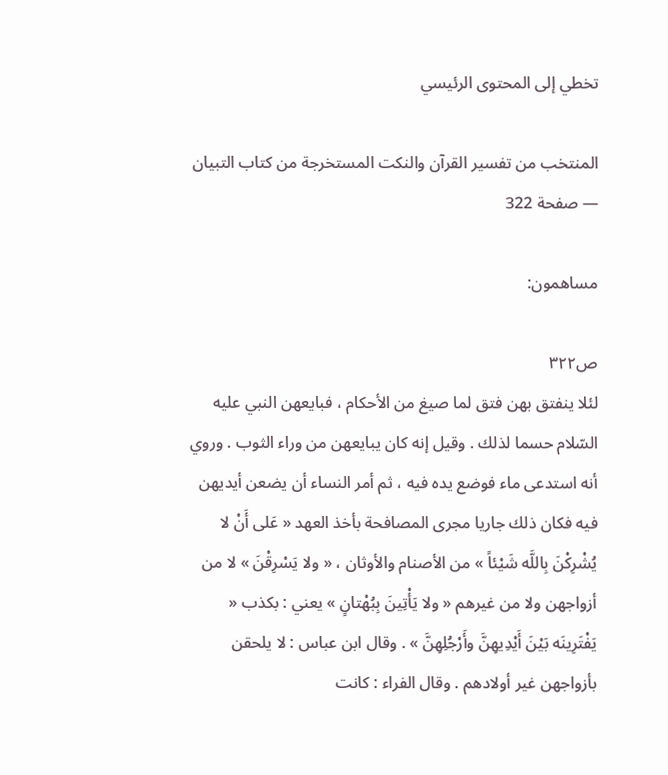تخطي إلى المحتوى الرئيسي

المنتخب من تفسير القرآن والنكت المستخرجة من كتاب التبيان — صفحة 322

مساهمون:

ص٣٢٢
لئلا ينفتق بهن فتق لما صيغ من الأحكام ، فبايعهن النبي عليه السّلام حسما لذلك . وقيل إنه كان يبايعهن من وراء الثوب . وروي أنه استدعى ماء فوضع يده فيه ، ثم أمر النساء أن يضعن أيديهن فيه فكان ذلك جاريا مجرى المصافحة بأخذ العهد « عَلى أَنْ لا يُشْرِكْنَ بِاللَّه شَيْئاً » من الأصنام والأوثان ، « ولا يَسْرِقْنَ » لا من أزواجهن ولا من غيرهم « ولا يَأْتِينَ بِبُهْتانٍ » يعني : بكذب « يَفْتَرِينَه بَيْنَ أَيْدِيهِنَّ وأَرْجُلِهِنَّ » . وقال ابن عباس : لا يلحقن بأزواجهن غير أولادهم . وقال الفراء : كانت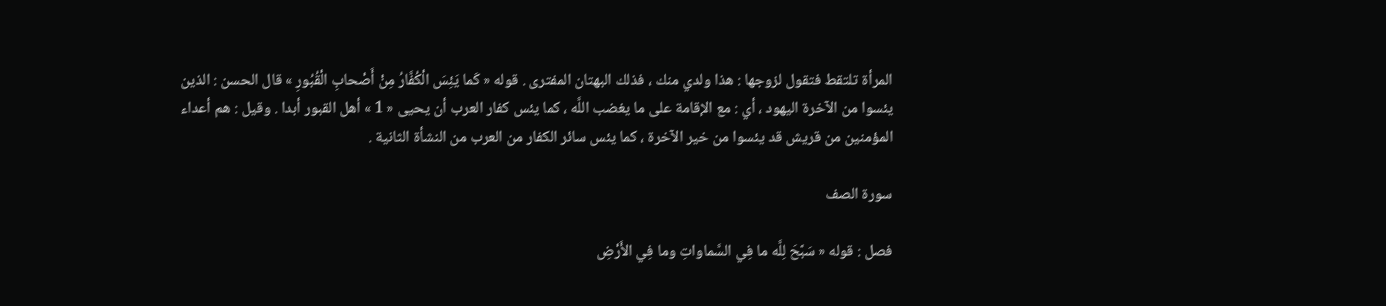المرأة تلتقط فتقول لزوجها : هذا ولدي منك ، فذلك البهتان المفترى . قوله « كَما يَئِسَ الْكُفَّارُ مِنْ أَصْحابِ الْقُبُورِ » قال الحسن : الذين يئسوا من الآخرة اليهود ، أي : مع الإقامة على ما يغضب اللَّه ، كما يئس كفار العرب أن يحيى « 1 » أهل القبور أبدا . وقيل : هم أعداء المؤمنين من قريش قد يئسوا من خير الآخرة ، كما يئس سائر الكفار من العرب من النشأة الثانية .

سورة الصف

فصل : قوله « سَبَّحَ لِلَّه ما فِي السَّماواتِ وما فِي الأَرْضِ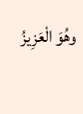وهُوَ الْعَزِيزُ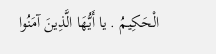الْحَكِيمُ . يا أَيُّهَا الَّذِينَ آمَنُوا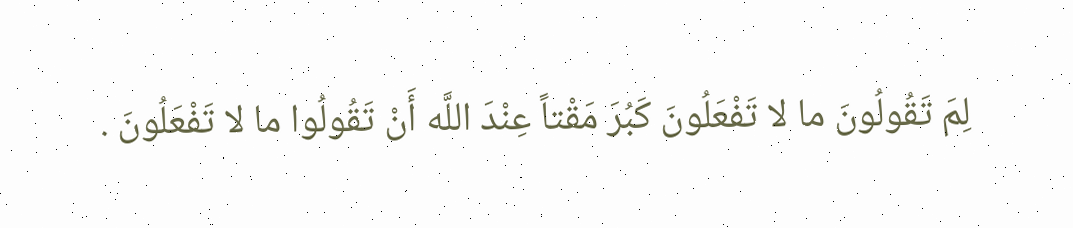لِمَ تَقُولُونَ ما لا تَفْعَلُونَ كَبُرَ مَقْتاً عِنْدَ اللَّه أَنْ تَقُولُوا ما لا تَفْعَلُونَ .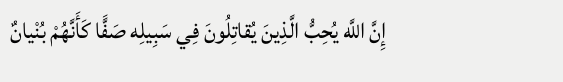إِنَّ اللَّه يُحِبُّ الَّذِينَ يُقاتِلُونَ فِي سَبِيلِه صَفًّا كَأَنَّهُمْ بُنْيانٌ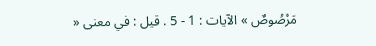مَرْصُوصٌ » الآيات : 1 - 5 . قيل : في معنى «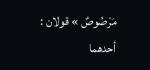مَرْصُوصٌ » قولان : أحدهما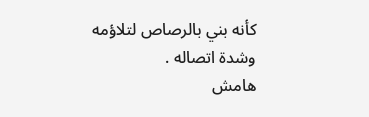كأنه بني بالرصاص لتلاؤمه وشدة اتصاله .
هامش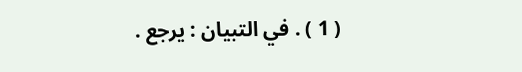( 1 ) . في التبيان : يرجع .